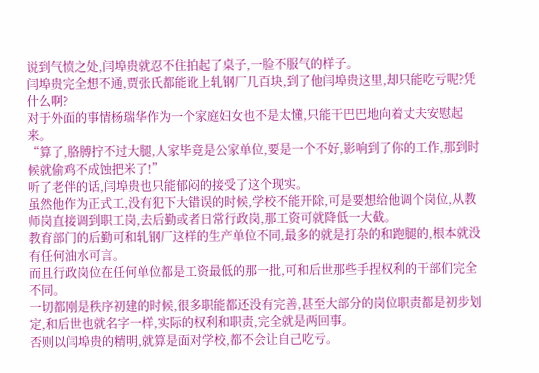说到气愤之处,闫埠贵就忍不住拍起了桌子,一脸不服气的样子。
闫埠贵完全想不通,贾张氏都能讹上轧钢厂几百块,到了他闫埠贵这里,却只能吃亏呢?凭什么啊?
对于外面的事情杨瑞华作为一个家庭妇女也不是太懂,只能干巴巴地向着丈夫安慰起来。
“算了,胳膊拧不过大腿,人家毕竟是公家单位,要是一个不好,影响到了你的工作,那到时候就偷鸡不成蚀把米了!”
听了老伴的话,闫埠贵也只能郁闷的接受了这个现实。
虽然他作为正式工,没有犯下大错误的时候,学校不能开除,可是要想给他调个岗位,从教师岗直接调到职工岗,去后勤或者日常行政岗,那工资可就降低一大截。
教育部门的后勤可和轧钢厂这样的生产单位不同,最多的就是打杂的和跑腿的,根本就没有任何油水可言。
而且行政岗位在任何单位都是工资最低的那一批,可和后世那些手捏权利的干部们完全不同。
一切都刚是秩序初建的时候,很多职能都还没有完善,甚至大部分的岗位职责都是初步划定,和后世也就名字一样,实际的权利和职责,完全就是两回事。
否则以闫埠贵的精明,就算是面对学校,都不会让自己吃亏。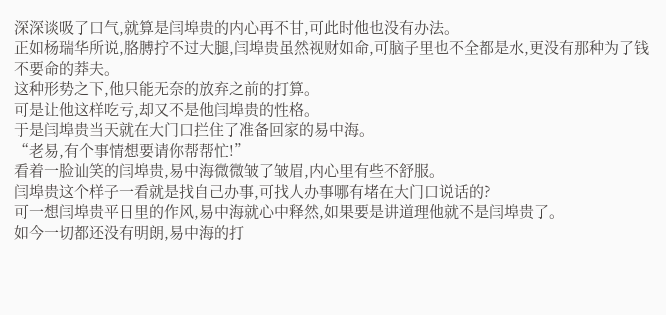深深谈吸了口气,就算是闫埠贵的内心再不甘,可此时他也没有办法。
正如杨瑞华所说,胳膊拧不过大腿,闫埠贵虽然视财如命,可脑子里也不全都是水,更没有那种为了钱不要命的莽夫。
这种形势之下,他只能无奈的放弃之前的打算。
可是让他这样吃亏,却又不是他闫埠贵的性格。
于是闫埠贵当天就在大门口拦住了准备回家的易中海。
“老易,有个事情想要请你帮帮忙!”
看着一脸讪笑的闫埠贵,易中海微微皱了皱眉,内心里有些不舒服。
闫埠贵这个样子一看就是找自己办事,可找人办事哪有堵在大门口说话的?
可一想闫埠贵平日里的作风,易中海就心中释然,如果要是讲道理他就不是闫埠贵了。
如今一切都还没有明朗,易中海的打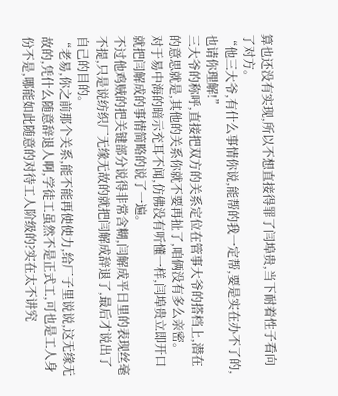算也还没有实现,所以不想直接得罪了闫埠贵,当下耐着性子看向了对方。
“他三大爷,有什么事情你说,能帮的我一定帮,要是实在办不了的,也请你理解!”
三大爷的称呼,直接把双方的关系定位在管事大爷的搭档上,潜在的意思就是,其他的关系你就不要再扯了,咱俩没有多么亲密。
对于易中海的暗示充耳不闻,仿佛没有听懂一样,闫埠贵立即开口就把闫解成的事情简略的说了一遍。
不过他鸡贼的把关键部分说得非常含糊,闫解成平日里的表现丝毫不提,只是说纺织厂无缘无故的就把闫解成辞退了,最后才说出了自己的目的。
“老易,你之前那个关系,能不能再使使力,给厂子里说说,这无缘无故的,凭什么随意辞退人啊,学徒工虽然不是正式工,可也是工人身份不是,哪能如此随意的对待工人阶级的?实在太不讲究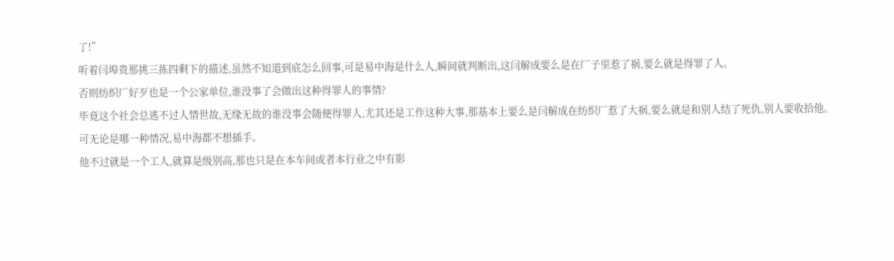了!”
听着闫埠贵那挑三拣四剩下的描述,虽然不知道到底怎么回事,可是易中海是什么人,瞬间就判断出,这闫解成要么是在厂子里惹了祸,要么就是得罪了人。
否则纺织厂好歹也是一个公家单位,谁没事了会做出这种得罪人的事情?
毕竟这个社会总逃不过人情世故,无缘无故的谁没事会随便得罪人,尤其还是工作这种大事,那基本上要么是闫解成在纺织厂惹了大祸,要么就是和别人结了死仇,别人要收拾他。
可无论是哪一种情况,易中海都不想插手。
他不过就是一个工人,就算是级别高,那也只是在本车间或者本行业之中有影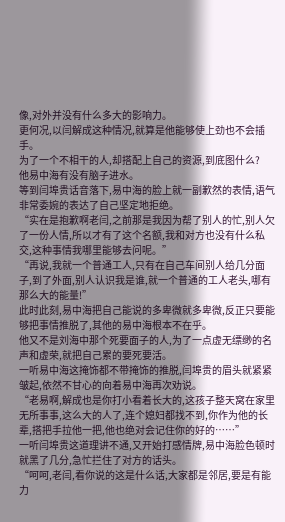像,对外并没有什么多大的影响力。
更何况,以闫解成这种情况,就算是他能够使上劲也不会插手。
为了一个不相干的人,却搭配上自己的资源,到底图什么?
他易中海有没有脑子进水。
等到闫埠贵话音落下,易中海的脸上就一副歉然的表情,语气非常委婉的表达了自己坚定地拒绝。
“实在是抱歉啊老闫,之前那是我因为帮了别人的忙,别人欠了一份人情,所以才有了这个名额,我和对方也没有什么私交,这种事情我哪里能够去问呢。”
“再说,我就一个普通工人,只有在自己车间别人给几分面子,到了外面,别人认识我是谁,就一个普通的工人老头,哪有那么大的能量!”
此时此刻,易中海把自己能说的多卑微就多卑微,反正只要能够把事情推脱了,其他的易中海根本不在乎。
他又不是刘海中那个死要面子的人,为了一点虚无缥缈的名声和虚荣,就把自己累的要死要活。
一听易中海这掩饰都不带掩饰的推脱,闫埠贵的眉头就紧紧皱起,依然不甘心的向着易中海再次劝说。
“老易啊,解成也是你打小看着长大的,这孩子整天窝在家里无所事事,这么大的人了,连个媳妇都找不到,你作为他的长辈,搭把手拉他一把,他也绝对会记住你的好的……”
一听闫埠贵这道理讲不通,又开始打感情牌,易中海脸色顿时就黑了几分,急忙拦住了对方的话头。
“呵呵,老闫,看你说的这是什么话,大家都是邻居,要是有能力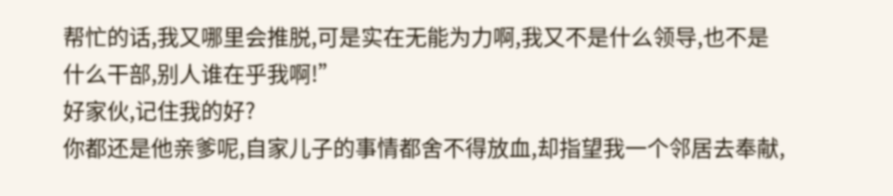帮忙的话,我又哪里会推脱,可是实在无能为力啊,我又不是什么领导,也不是什么干部,别人谁在乎我啊!”
好家伙,记住我的好?
你都还是他亲爹呢,自家儿子的事情都舍不得放血,却指望我一个邻居去奉献,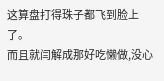这算盘打得珠子都飞到脸上了。
而且就闫解成那好吃懒做,没心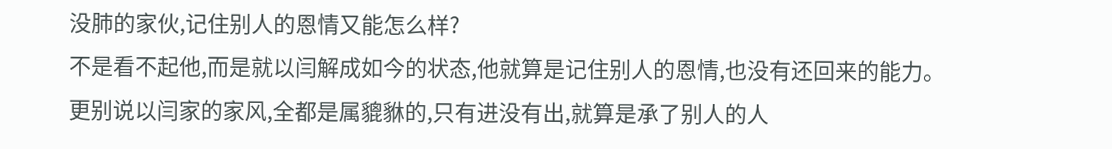没肺的家伙,记住别人的恩情又能怎么样?
不是看不起他,而是就以闫解成如今的状态,他就算是记住别人的恩情,也没有还回来的能力。
更别说以闫家的家风,全都是属貔貅的,只有进没有出,就算是承了别人的人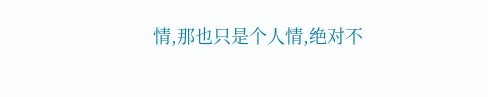情,那也只是个人情,绝对不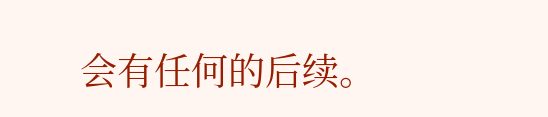会有任何的后续。